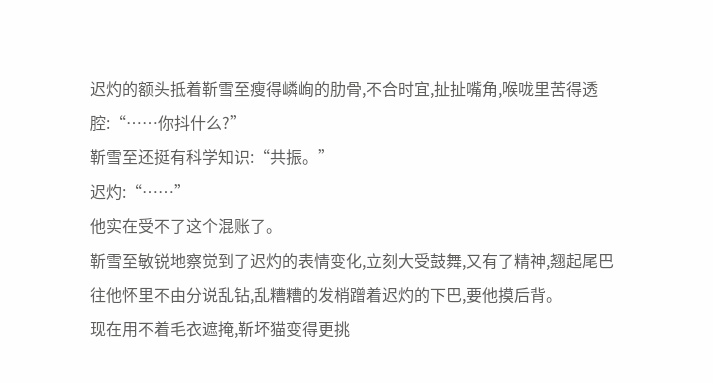迟灼的额头抵着靳雪至瘦得嶙峋的肋骨,不合时宜,扯扯嘴角,喉咙里苦得透腔:“……你抖什么?”
靳雪至还挺有科学知识:“共振。”
迟灼:“……”
他实在受不了这个混账了。
靳雪至敏锐地察觉到了迟灼的表情变化,立刻大受鼓舞,又有了精神,翘起尾巴往他怀里不由分说乱钻,乱糟糟的发梢蹭着迟灼的下巴,要他摸后背。
现在用不着毛衣遮掩,靳坏猫变得更挑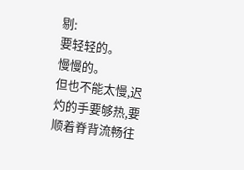剔:
要轻轻的。
慢慢的。
但也不能太慢,迟灼的手要够热,要顺着脊背流畅往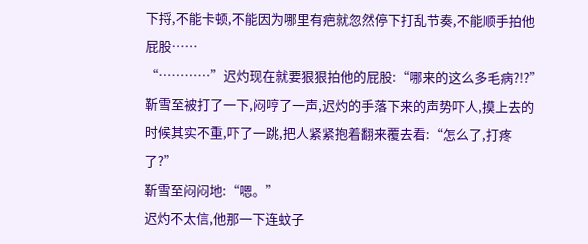下捋,不能卡顿,不能因为哪里有疤就忽然停下打乱节奏,不能顺手拍他屁股……
“…………”迟灼现在就要狠狠拍他的屁股:“哪来的这么多毛病?!?”
靳雪至被打了一下,闷哼了一声,迟灼的手落下来的声势吓人,摸上去的时候其实不重,吓了一跳,把人紧紧抱着翻来覆去看:“怎么了,打疼了?”
靳雪至闷闷地:“嗯。”
迟灼不太信,他那一下连蚊子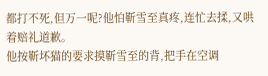都打不死,但万一呢?他怕靳雪至真疼,连忙去揉,又哄着赔礼道歉。
他按靳坏猫的要求摸靳雪至的背,把手在空调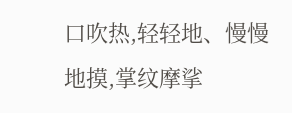口吹热,轻轻地、慢慢地摸,掌纹摩挲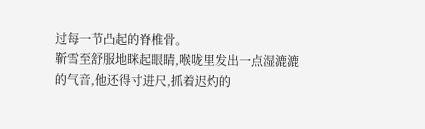过每一节凸起的脊椎骨。
靳雪至舒服地眯起眼睛,喉咙里发出一点湿漉漉的气音,他还得寸进尺,抓着迟灼的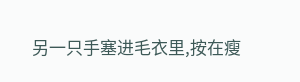另一只手塞进毛衣里,按在瘦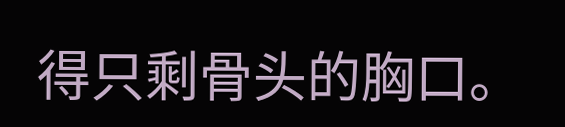得只剩骨头的胸口。